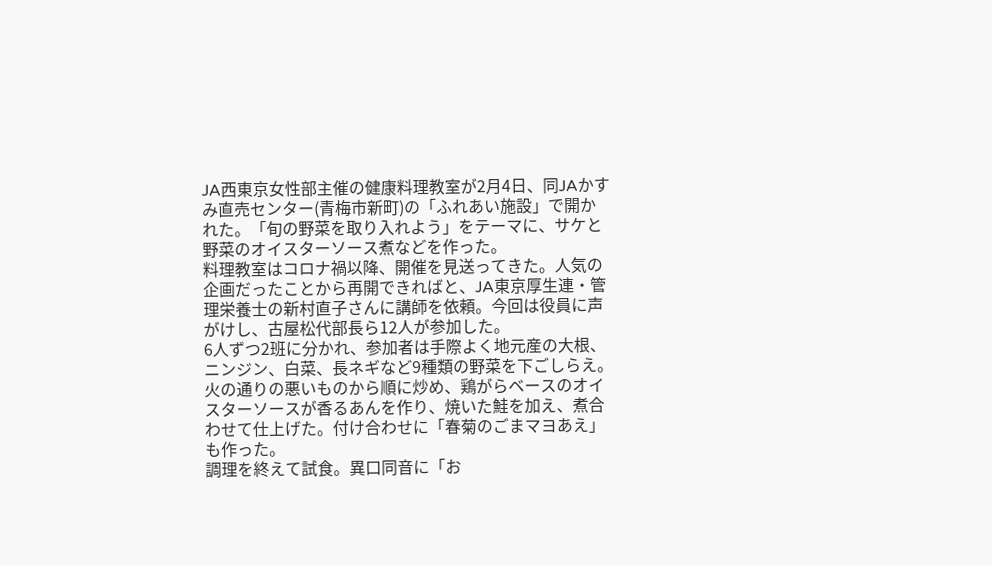JA西東京女性部主催の健康料理教室が2月4日、同JAかすみ直売センター(青梅市新町)の「ふれあい施設」で開かれた。「旬の野菜を取り入れよう」をテーマに、サケと野菜のオイスターソース煮などを作った。
料理教室はコロナ禍以降、開催を見送ってきた。人気の企画だったことから再開できればと、JA東京厚生連・管理栄養士の新村直子さんに講師を依頼。今回は役員に声がけし、古屋松代部長ら12人が参加した。
6人ずつ2班に分かれ、参加者は手際よく地元産の大根、ニンジン、白菜、長ネギなど9種類の野菜を下ごしらえ。火の通りの悪いものから順に炒め、鶏がらベースのオイスターソースが香るあんを作り、焼いた鮭を加え、煮合わせて仕上げた。付け合わせに「春菊のごまマヨあえ」も作った。
調理を終えて試食。異口同音に「お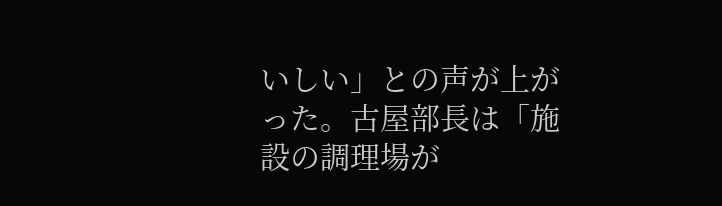いしい」との声が上がった。古屋部長は「施設の調理場が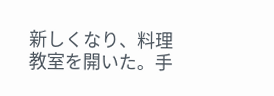新しくなり、料理教室を開いた。手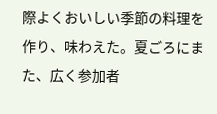際よくおいしい季節の料理を作り、味わえた。夏ごろにまた、広く参加者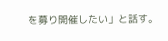を募り開催したい」と話す。